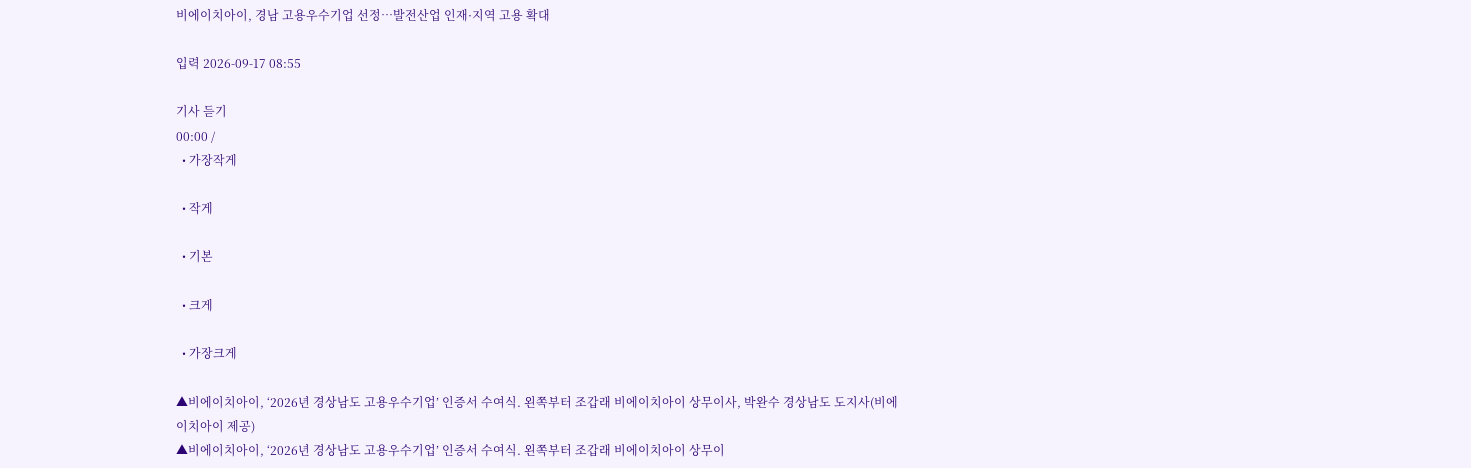비에이치아이, 경남 고용우수기업 선정…발전산업 인재·지역 고용 확대

입력 2026-09-17 08:55

기사 듣기
00:00 /
  • 가장작게

  • 작게

  • 기본

  • 크게

  • 가장크게

▲비에이치아이, ‘2026년 경상남도 고용우수기업’ 인증서 수여식. 왼쪽부터 조갑래 비에이치아이 상무이사, 박완수 경상남도 도지사(비에이치아이 제공)
▲비에이치아이, ‘2026년 경상남도 고용우수기업’ 인증서 수여식. 왼쪽부터 조갑래 비에이치아이 상무이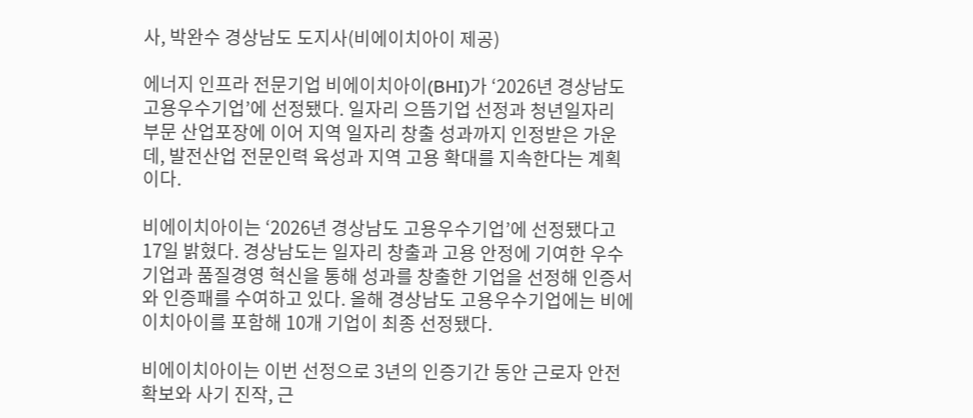사, 박완수 경상남도 도지사(비에이치아이 제공)

에너지 인프라 전문기업 비에이치아이(BHI)가 ‘2026년 경상남도 고용우수기업’에 선정됐다. 일자리 으뜸기업 선정과 청년일자리 부문 산업포장에 이어 지역 일자리 창출 성과까지 인정받은 가운데, 발전산업 전문인력 육성과 지역 고용 확대를 지속한다는 계획이다.

비에이치아이는 ‘2026년 경상남도 고용우수기업’에 선정됐다고 17일 밝혔다. 경상남도는 일자리 창출과 고용 안정에 기여한 우수기업과 품질경영 혁신을 통해 성과를 창출한 기업을 선정해 인증서와 인증패를 수여하고 있다. 올해 경상남도 고용우수기업에는 비에이치아이를 포함해 10개 기업이 최종 선정됐다.

비에이치아이는 이번 선정으로 3년의 인증기간 동안 근로자 안전 확보와 사기 진작, 근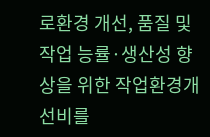로환경 개선, 품질 및 작업 능률·생산성 향상을 위한 작업환경개선비를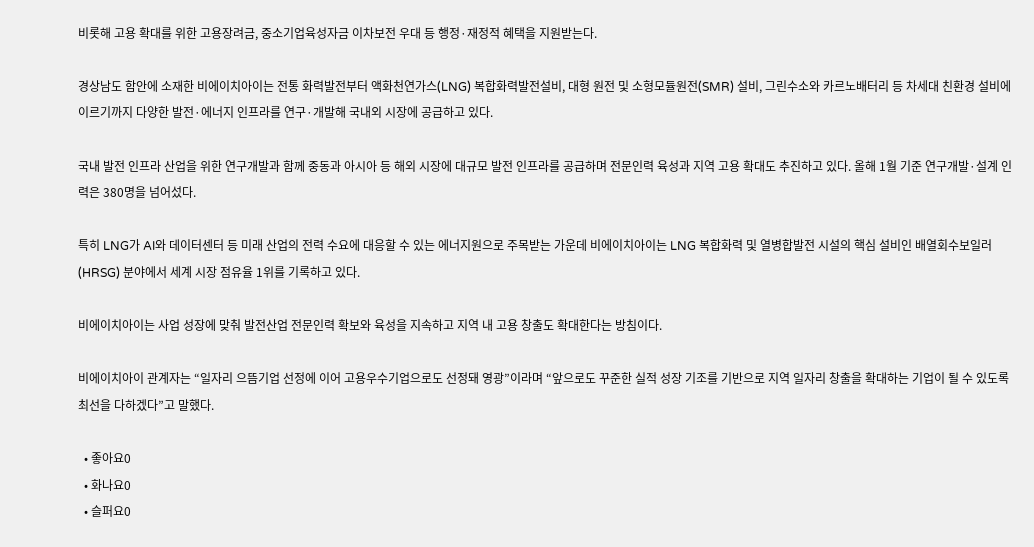비롯해 고용 확대를 위한 고용장려금, 중소기업육성자금 이차보전 우대 등 행정·재정적 혜택을 지원받는다.

경상남도 함안에 소재한 비에이치아이는 전통 화력발전부터 액화천연가스(LNG) 복합화력발전설비, 대형 원전 및 소형모듈원전(SMR) 설비, 그린수소와 카르노배터리 등 차세대 친환경 설비에 이르기까지 다양한 발전·에너지 인프라를 연구·개발해 국내외 시장에 공급하고 있다.

국내 발전 인프라 산업을 위한 연구개발과 함께 중동과 아시아 등 해외 시장에 대규모 발전 인프라를 공급하며 전문인력 육성과 지역 고용 확대도 추진하고 있다. 올해 1월 기준 연구개발·설계 인력은 380명을 넘어섰다.

특히 LNG가 AI와 데이터센터 등 미래 산업의 전력 수요에 대응할 수 있는 에너지원으로 주목받는 가운데 비에이치아이는 LNG 복합화력 및 열병합발전 시설의 핵심 설비인 배열회수보일러(HRSG) 분야에서 세계 시장 점유율 1위를 기록하고 있다.

비에이치아이는 사업 성장에 맞춰 발전산업 전문인력 확보와 육성을 지속하고 지역 내 고용 창출도 확대한다는 방침이다.

비에이치아이 관계자는 “일자리 으뜸기업 선정에 이어 고용우수기업으로도 선정돼 영광”이라며 “앞으로도 꾸준한 실적 성장 기조를 기반으로 지역 일자리 창출을 확대하는 기업이 될 수 있도록 최선을 다하겠다”고 말했다.

  • 좋아요0
  • 화나요0
  • 슬퍼요0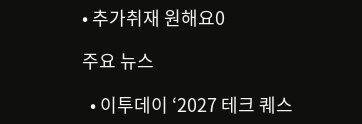• 추가취재 원해요0

주요 뉴스

  • 이투데이 ‘2027 테크 퀘스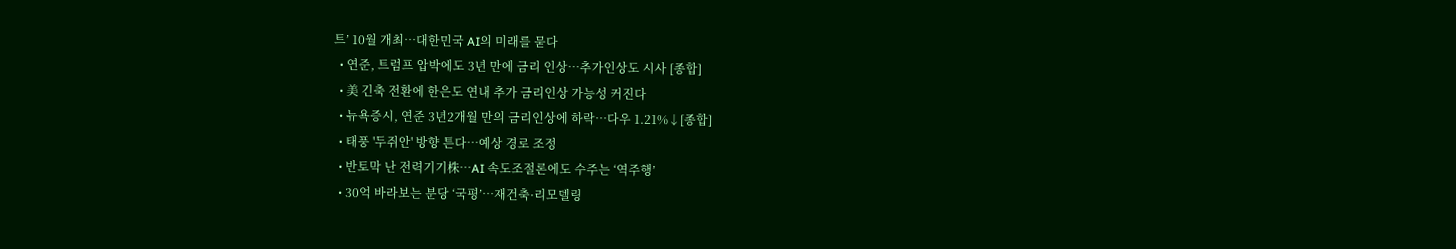트’ 10월 개최⋯대한민국 AI의 미래를 묻다
  • 연준, 트럼프 압박에도 3년 만에 금리 인상…추가인상도 시사 [종합]
  • 美 긴축 전환에 한은도 연내 추가 금리인상 가능성 커진다
  • 뉴욕증시, 연준 3년2개월 만의 금리인상에 하락…다우 1.21%↓[종합]
  • 태풍 '두쥐안' 방향 튼다…예상 경로 조정
  • 반토막 난 전력기기株…AI 속도조절론에도 수주는 ‘역주행’
  • 30억 바라보는 분당 ‘국평’⋯재건축·리모델링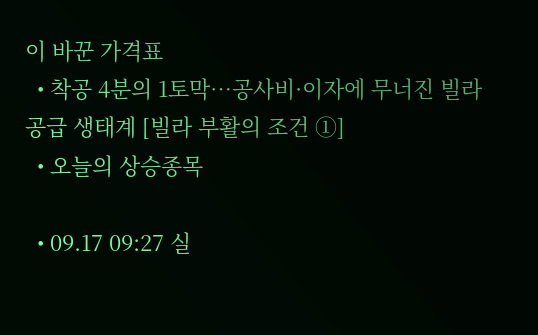이 바꾼 가격표
  • 착공 4분의 1토막…공사비·이자에 무너진 빌라 공급 생태계 [빌라 부활의 조건 ①]
  • 오늘의 상승종목

  • 09.17 09:27 실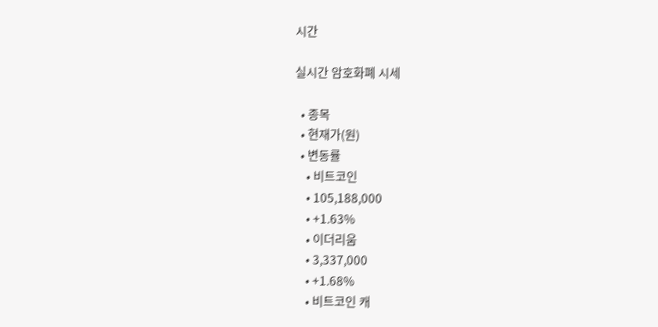시간

실시간 암호화폐 시세

  • 종목
  • 현재가(원)
  • 변동률
    • 비트코인
    • 105,188,000
    • +1.63%
    • 이더리움
    • 3,337,000
    • +1.68%
    • 비트코인 캐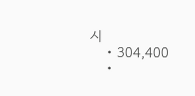시
    • 304,400
    •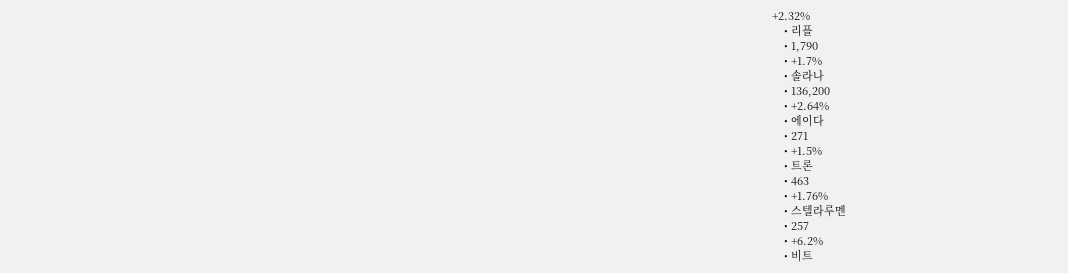+2.32%
    • 리플
    • 1,790
    • +1.7%
    • 솔라나
    • 136,200
    • +2.64%
    • 에이다
    • 271
    • +1.5%
    • 트론
    • 463
    • +1.76%
    • 스텔라루멘
    • 257
    • +6.2%
    • 비트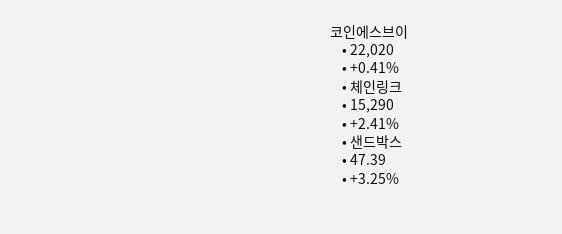코인에스브이
    • 22,020
    • +0.41%
    • 체인링크
    • 15,290
    • +2.41%
    • 샌드박스
    • 47.39
    • +3.25%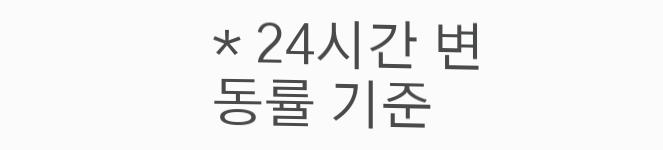* 24시간 변동률 기준